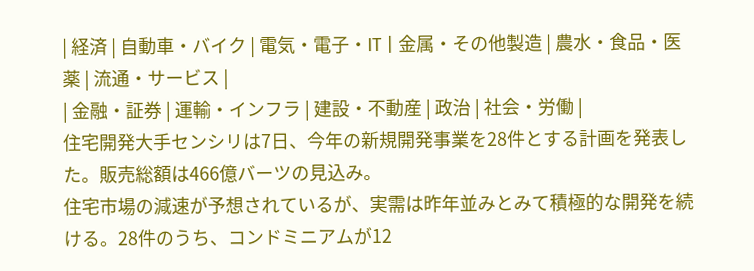| 経済 | 自動車・バイク | 電気・電子・IT | 金属・その他製造 | 農水・食品・医薬 | 流通・サービス |
| 金融・証券 | 運輸・インフラ | 建設・不動産 | 政治 | 社会・労働 |
住宅開発大手センシリは7日、今年の新規開発事業を28件とする計画を発表した。販売総額は466億バーツの見込み。
住宅市場の減速が予想されているが、実需は昨年並みとみて積極的な開発を続ける。28件のうち、コンドミニアムが12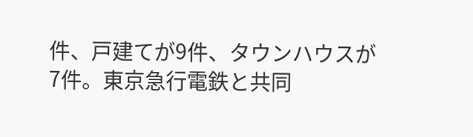件、戸建てが9件、タウンハウスが7件。東京急行電鉄と共同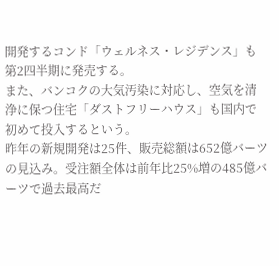開発するコンド「ウェルネス・レジデンス」も第2四半期に発売する。
また、バンコクの大気汚染に対応し、空気を清浄に保つ住宅「ダストフリーハウス」も国内で初めて投入するという。
昨年の新規開発は25件、販売総額は652億バーツの見込み。受注額全体は前年比25%増の485億バーツで過去最高だ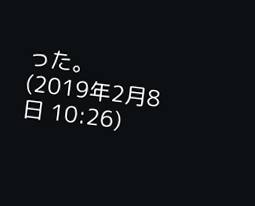った。
(2019年2月8日 10:26)